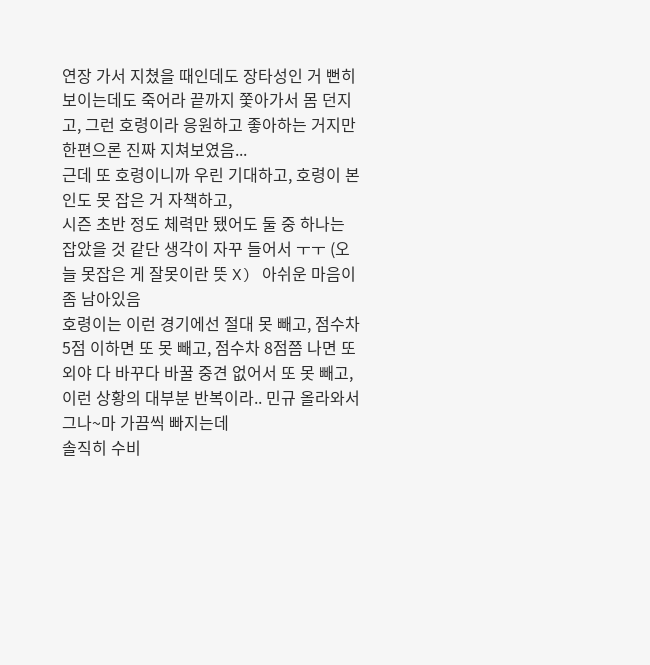연장 가서 지쳤을 때인데도 장타성인 거 뻔히 보이는데도 죽어라 끝까지 쫓아가서 몸 던지고, 그런 호령이라 응원하고 좋아하는 거지만 한편으론 진짜 지쳐보였음...
근데 또 호령이니까 우린 기대하고, 호령이 본인도 못 잡은 거 자책하고,
시즌 초반 정도 체력만 됐어도 둘 중 하나는 잡았을 것 같단 생각이 자꾸 들어서 ㅜㅜ (오늘 못잡은 게 잘못이란 뜻 X) 아쉬운 마음이 좀 남아있음
호령이는 이런 경기에선 절대 못 빼고, 점수차 5점 이하면 또 못 빼고, 점수차 8점쯤 나면 또 외야 다 바꾸다 바꿀 중견 없어서 또 못 빼고,
이런 상황의 대부분 반복이라.. 민규 올라와서 그나~마 가끔씩 빠지는데
솔직히 수비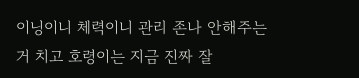이닝이니 체력이니 관리 존나 안해주는 거 치고 호령이는 지금 진짜 잘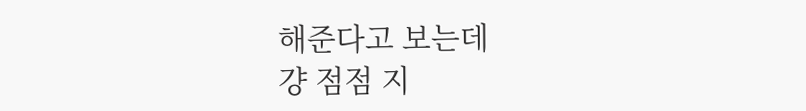해준다고 보는데
걍 점점 지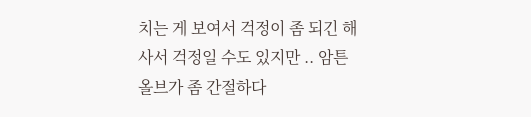치는 게 보여서 걱정이 좀 되긴 해 사서 걱정일 수도 있지만 .. 암튼 올브가 좀 간절하다